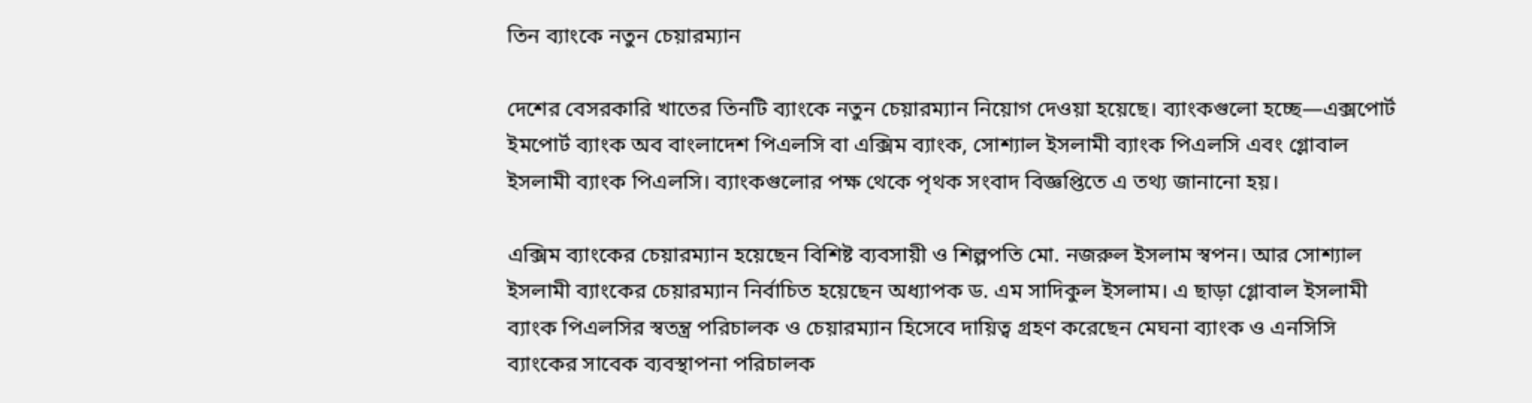তিন ব্যাংকে নতুন চেয়ারম্যান

দেশের বেসরকারি খাতের তিনটি ব্যাংকে নতুন চেয়ারম্যান নিয়োগ দেওয়া হয়েছে। ব্যাংকগুলো হচ্ছে—এক্সপোর্ট ইমপোর্ট ব্যাংক অব বাংলাদেশ পিএলসি বা এক্সিম ব্যাংক, সোশ্যাল ইসলামী ব্যাংক পিএলসি এবং গ্লোবাল ইসলামী ব্যাংক পিএলসি। ব্যাংকগুলোর পক্ষ থেকে পৃথক সংবাদ বিজ্ঞপ্তিতে এ তথ্য জানানো হয়।

এক্সিম ব্যাংকের চেয়ারম্যান হয়েছেন বিশিষ্ট ব্যবসায়ী ও শিল্পপতি মো. নজরুল ইসলাম স্বপন। আর সোশ্যাল ইসলামী ব্যাংকের চেয়ারম্যান নির্বাচিত হয়েছেন অধ্যাপক ড. এম সাদিকুল ইসলাম। এ ছাড়া গ্লোবাল ইসলামী ব্যাংক পিএলসির স্বতন্ত্র পরিচালক ও চেয়ারম্যান হিসেবে দায়িত্ব গ্রহণ করেছেন মেঘনা ব্যাংক ও এনসিসি ব্যাংকের সাবেক ব্যবস্থাপনা পরিচালক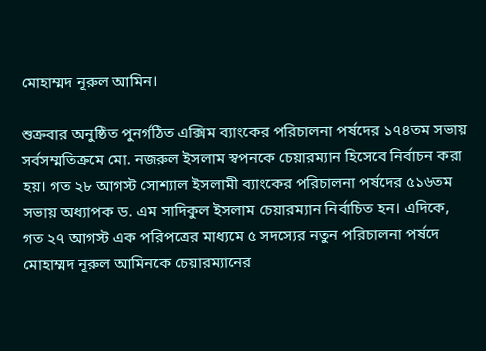মোহাম্মদ নূরুল আমিন।

শুক্রবার অনুষ্ঠিত পুনর্গঠিত এক্সিম ব্যাংকের পরিচালনা পর্ষদের ১৭৪তম সভায় সর্বসম্মতিক্রমে মো. নজরুল ইসলাম স্বপনকে চেয়ারম্যান হিসেবে নির্বাচন করা হয়। গত ২৮ আগস্ট সোশ্যাল ইসলামী ব্যাংকের পরিচালনা পর্ষদের ৫১৬তম সভায় অধ্যাপক ড. এম সাদিকুল ইসলাম চেয়ারম্যান নির্বাচিত হন। এদিকে, গত ২৭ আগস্ট এক পরিপত্রের মাধ্যমে ৫ সদস্যের নতুন পরিচালনা পর্ষদে মোহাম্মদ নূরুল আমিনকে চেয়ারম্যানের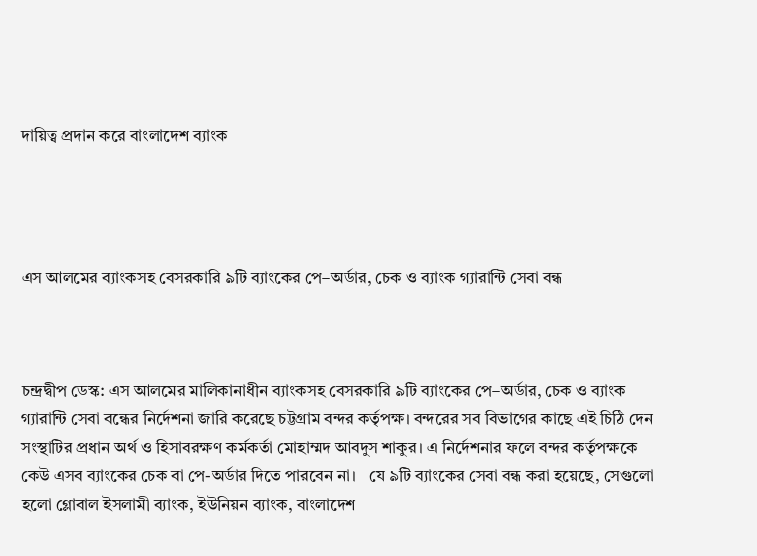দায়িত্ব প্রদান করে বাংলাদেশ ব্যাংক




এস আলমের ব্যাংকসহ বেসরকারি ৯টি ব্যাংকের পে–অর্ডার, চেক ও ব্যাংক গ্যারান্টি সেবা বন্ধ



চন্দ্রদ্বীপ ডেস্ক: এস আলমের মালিকানাধীন ব্যাংকসহ বেসরকারি ৯টি ব্যাংকের পে–অর্ডার, চেক ও ব্যাংক গ্যারান্টি সেবা বন্ধের নির্দেশনা জারি করেছে চট্টগ্রাম বন্দর কর্তৃপক্ষ। বন্দরের সব বিভাগের কাছে এই চিঠি দেন সংস্থাটির প্রধান অর্থ ও হিসাবরক্ষণ কর্মকর্তা মোহাম্মদ আবদুস শাকুর। এ নির্দেশনার ফলে বন্দর কর্তৃপক্ষকে কেউ এসব ব্যাংকের চেক বা পে-অর্ডার দিতে পারবেন না।   যে ৯টি ব্যাংকের সেবা বন্ধ করা হয়েছে, সেগুলো হলো গ্লোবাল ইসলামী ব্যাংক, ইউনিয়ন ব্যাংক, বাংলাদেশ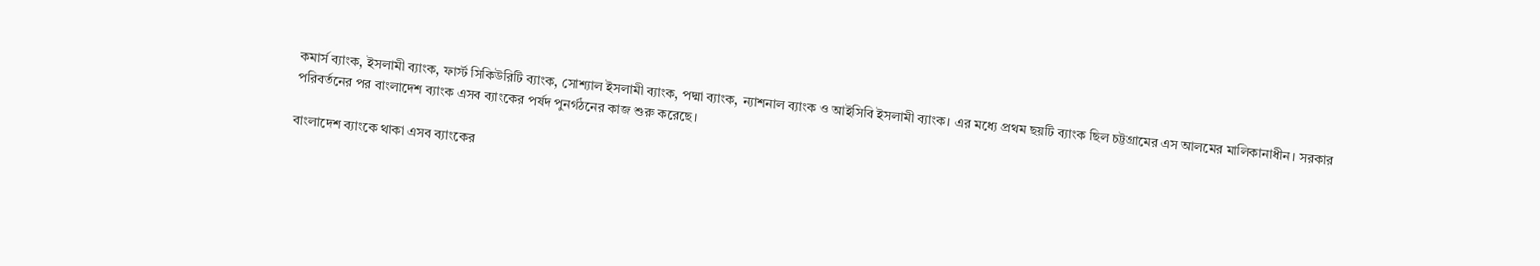কমার্স ব্যাংক, ইসলামী ব্যাংক, ফার্স্ট সিকিউরিটি ব্যাংক, সোশ্যাল ইসলামী ব্যাংক, পদ্মা ব্যাংক, ন্যাশনাল ব্যাংক ও আইসিবি ইসলামী ব্যাংক। এর মধ্যে প্রথম ছয়টি ব্যাংক ছিল চট্টগ্রামের এস আলমের মালিকানাধীন। সরকার পরিবর্তনের পর বাংলাদেশ ব্যাংক এসব ব্যাংকের পর্ষদ পুনর্গঠনের কাজ শুরু করেছে।

বাংলাদেশ ব্যাংকে থাকা এসব ব্যাংকের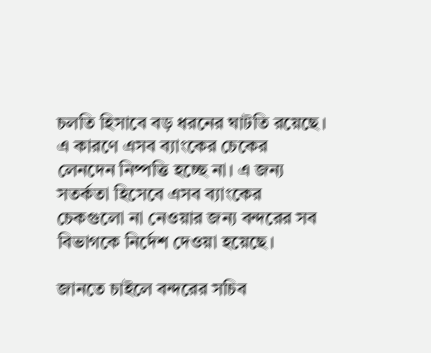চলতি হিসাবে বড় ধরনের ঘাটতি রয়েছে। এ কারণে এসব ব্যাংকের চেকের লেনদেন নিষ্পত্তি হচ্ছে না। এ জন্য সতর্কতা হিসেবে এসব ব্যাংকের চেকগুলো না নেওয়ার জন্য বন্দরের সব বিভাগকে নির্দেশ দেওয়া হয়েছে।

জানতে চাইলে বন্দরের সচিব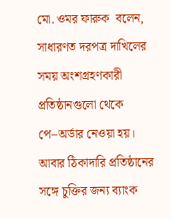মো. ওমর ফারুক  বলেন, সাধারণত দরপত্র দাখিলের সময় অংশগ্রহণকারী প্রতিষ্ঠানগুলো থেকে পে–অর্ডার নেওয়া হয়। আবার ঠিকাদারি প্রতিষ্ঠানের সঙ্গে চুক্তির জন্য ব্যাংক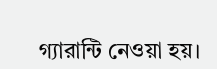গ্যারান্টি নেওয়া হয়।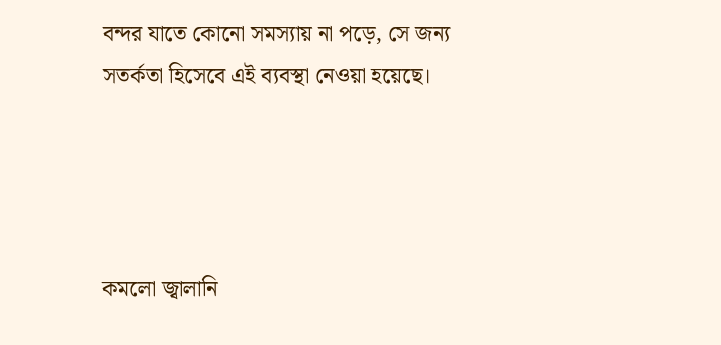বন্দর যাতে কোনো সমস্যায় না পড়ে, সে জন্য সতর্কতা হিসেবে এই ব্যবস্থা নেওয়া হয়েছে।




কমলো জ্বালানি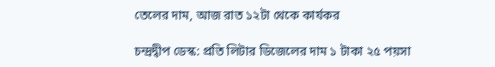তেলের দাম, আজ রাত ১২টা থেকে কার্যকর

চন্দ্রদ্বীপ ডেস্ক: প্রতি লিটার ডিজেলের দাম ১ টাকা ২৫ পয়সা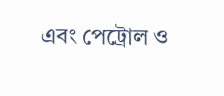এবং পেট্রোল ও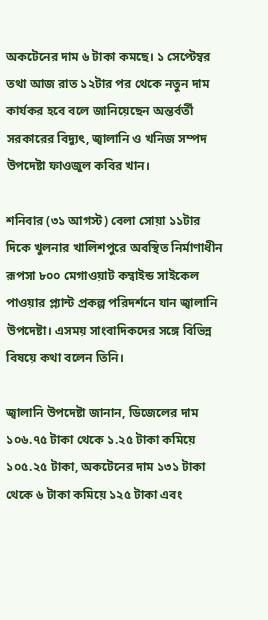অকটেনের দাম ৬ টাকা কমছে। ১ সেপ্টেম্বর তথা আজ রাত ১২টার পর থেকে নতুন দাম কার্যকর হবে বলে জানিয়েছেন অন্তর্বর্তী সরকারের বিদ্যুৎ, জ্বালানি ও খনিজ সম্পদ উপদেষ্টা ফাওজুল কবির খান।

শনিবার (৩১ আগস্ট) বেলা সোয়া ১১টার দিকে খুলনার খালিশপুরে অবস্থিত নির্মাণাধীন রূপসা ৮০০ মেগাওয়াট কম্বাইন্ড সাইকেল পাওয়ার প্ল্যান্ট প্রকল্প পরিদর্শনে যান জ্বালানি উপদেষ্টা। এসময় সাংবাদিকদের সঙ্গে বিভিন্ন বিষয়ে কথা বলেন তিনি।

জ্বালানি উপদেষ্টা জানান, ডিজেলের দাম ১০৬.৭৫ টাকা থেকে ১.২৫ টাকা কমিয়ে ১০৫.২৫ টাকা, অকটেনের দাম ১৩১ টাকা থেকে ৬ টাকা কমিয়ে ১২৫ টাকা এবং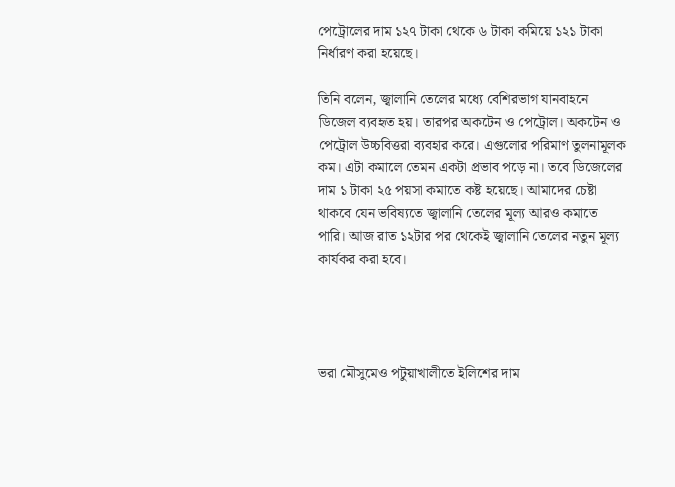পেট্রোলের দাম ১২৭ টাকা থেকে ৬ টাকা কমিয়ে ১২১ টাকা নির্ধারণ করা হয়েছে।

তিনি বলেন, জ্বালানি তেলের মধ্যে বেশিরভাগ যানবাহনে ডিজেল ব্যবহৃত হয়। তারপর অকটেন ও পেট্রোল। অকটেন ও পেট্রোল উচ্চবিত্তরা ব্যবহার করে। এগুলোর পরিমাণ তুলনামূলক কম। এটা কমালে তেমন একটা প্রভাব পড়ে না। তবে ডিজেলের দাম ১ টাকা ২৫ পয়সা কমাতে কষ্ট হয়েছে। আমাদের চেষ্টা থাকবে যেন ভবিষ্যতে জ্বালানি তেলের মূল্য আরও কমাতে পারি। আজ রাত ১২টার পর থেকেই জ্বালানি তেলের নতুন মূল্য কার্যকর করা হবে।




ভরা মৌসুমেও পটুয়াখালীতে ইলিশের দাম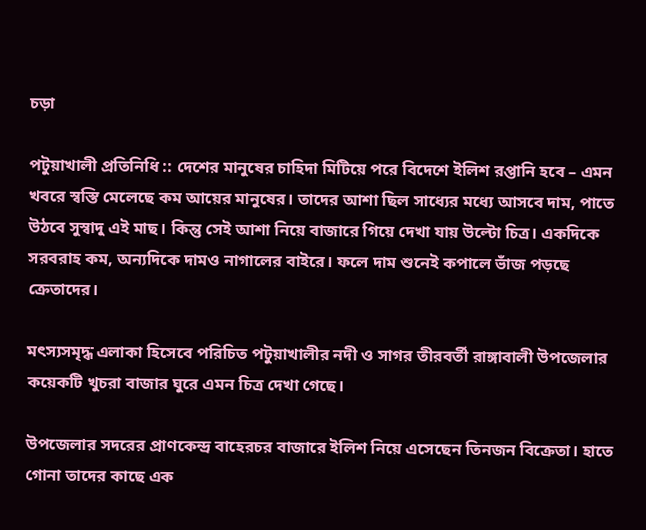চড়া

পটুয়াখালী প্রতিনিধি :: দেশের মানুষের চাহিদা মিটিয়ে পরে বিদেশে ইলিশ রপ্তানি হবে – এমন খবরে স্বস্তি মেলেছে কম আয়ের মানুষের। তাদের আশা ছিল সাধ্যের মধ্যে আসবে দাম, পাতে উঠবে সুস্বাদু এই মাছ। কিন্তু সেই আশা নিয়ে বাজারে গিয়ে দেখা যায় উল্টো চিত্র। একদিকে সরবরাহ কম, অন্যদিকে দামও নাগালের বাইরে। ফলে দাম শুনেই কপালে ভাঁজ পড়ছে ক্রেতাদের।

মৎস্যসমৃদ্ধ এলাকা হিসেবে পরিচিত পটুয়াখালীর নদী ও সাগর তীরবর্তী রাঙ্গাবালী উপজেলার কয়েকটি খুচরা বাজার ঘুরে এমন চিত্র দেখা গেছে।

উপজেলার সদরের প্রাণকেন্দ্র বাহেরচর বাজারে ইলিশ নিয়ে এসেছেন তিনজন বিক্রেতা। হাতে গোনা তাদের কাছে এক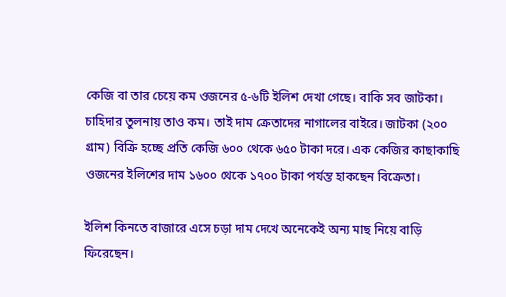কেজি বা তার চেয়ে কম ওজনের ৫-৬টি ইলিশ দেখা গেছে। বাকি সব জাটকা। চাহিদার তুলনায় তাও কম। তাই দাম ক্রেতাদের নাগালের বাইরে। জাটকা (২০০ গ্রাম) বিক্রি হচ্ছে প্রতি কেজি ৬০০ থেকে ৬৫০ টাকা দরে। এক কেজির কাছাকাছি ওজনের ইলিশের দাম ১৬০০ থেকে ১৭০০ টাকা পর্যন্ত হাকছেন বিক্রেতা।

ইলিশ কিনতে বাজারে এসে চড়া দাম দেখে অনেকেই অন্য মাছ নিয়ে বাড়ি ফিরেছেন।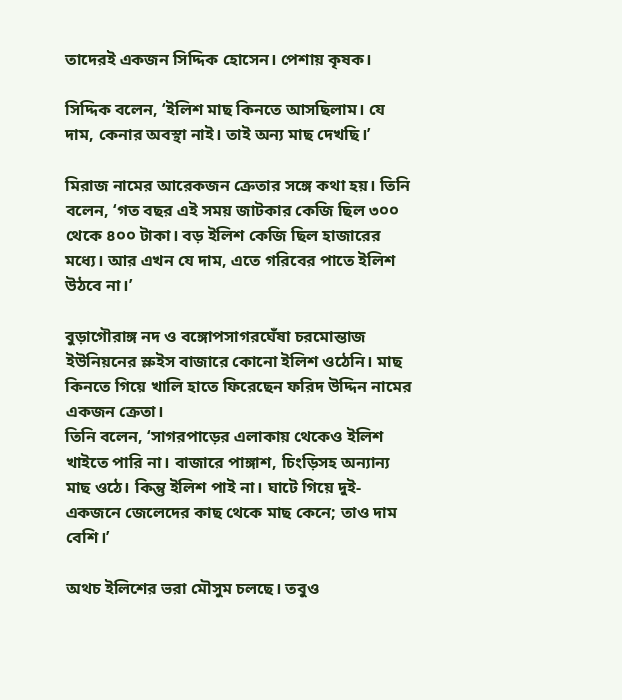তাদেরই একজন সিদ্দিক হোসেন। পেশায় কৃষক।

সিদ্দিক বলেন, ‘ইলিশ মাছ কিনতে আসছিলাম। যে দাম, কেনার অবস্থা নাই। তাই অন্য মাছ দেখছি।’

মিরাজ নামের আরেকজন ক্রেতার সঙ্গে কথা হয়। তিনি বলেন, ‘গত বছর এই সময় জাটকার কেজি ছিল ৩০০ থেকে ৪০০ টাকা। বড় ইলিশ কেজি ছিল হাজারের মধ্যে। আর এখন যে দাম, এতে গরিবের পাতে ইলিশ উঠবে না।’

বুড়াগৌরাঙ্গ নদ ও বঙ্গোপসাগরঘেঁষা চরমোন্তাজ ইউনিয়নের স্লুইস বাজারে কোনো ইলিশ ওঠেনি। মাছ কিনতে গিয়ে খালি হাতে ফিরেছেন ফরিদ উদ্দিন নামের একজন ক্রেতা।
তিনি বলেন, ‘সাগরপাড়ের এলাকায় থেকেও ইলিশ খাইতে পারি না। বাজারে পাঙ্গাশ, চিংড়িসহ অন্যান্য মাছ ওঠে। কিন্তু ইলিশ পাই না। ঘাটে গিয়ে দুই-একজনে জেলেদের কাছ থেকে মাছ কেনে; তাও দাম বেশি।’

অথচ ইলিশের ভরা মৌসুম চলছে। তবুও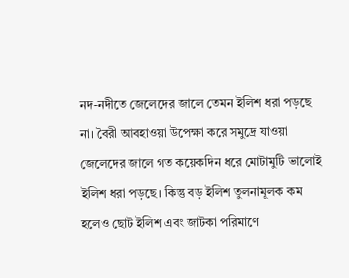নদ-নদীতে জেলেদের জালে তেমন ইলিশ ধরা পড়ছে না। বৈরী আবহাওয়া উপেক্ষা করে সমুদ্রে যাওয়া জেলেদের জালে গত কয়েকদিন ধরে মোটামুটি ভালোই ইলিশ ধরা পড়ছে। কিন্তু বড় ইলিশ তুলনামূলক কম হলেও ছোট ইলিশ এবং জাটকা পরিমাণে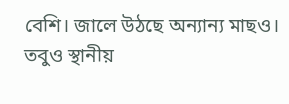বেশি। জালে উঠছে অন্যান্য মাছও। তবুও স্থানীয়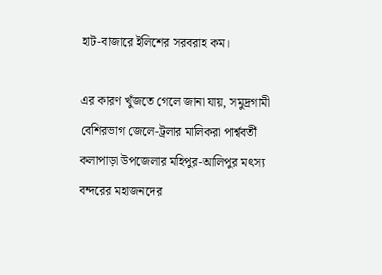হাট-বাজারে ইলিশের সরবরাহ কম।

এর কারণ খুঁজতে গেলে জানা যায়, সমুদ্রগামী বেশিরভাগ জেলে-ট্রলার মালিকরা পার্শ্ববর্তী কলাপাড়া উপজেলার মহিপুর-আলিপুর মৎস্য বন্দরের মহাজনদের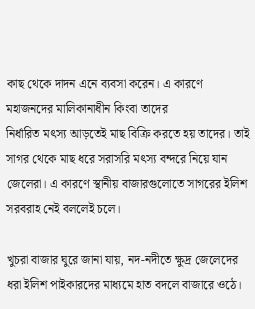কাছ থেকে দাদন এনে ব্যবসা করেন। এ কারণে মহাজনদের মালিকানাধীন কিংবা তাদের
নির্ধারিত মৎস্য আড়তেই মাছ বিক্রি করতে হয় তাদের। তাই সাগর থেকে মাছ ধরে সরাসরি মৎস্য বন্দরে নিয়ে যান জেলেরা। এ কারণে স্থানীয় বাজারগুলোতে সাগরের ইলিশ সরবরাহ নেই বললেই চলে।

খুচরা বাজার ঘুরে জানা যায়, নদ-নদীতে ক্ষুদ্র জেলেদের ধরা ইলিশ পাইকারদের মাধ্যমে হাত বদলে বাজারে ওঠে।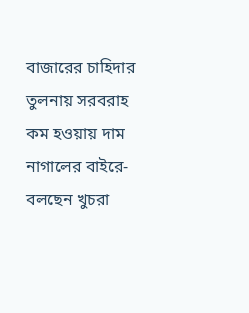বাজারের চাহিদার তুলনায় সরবরাহ কম হওয়ায় দাম নাগালের বাইরে- বলছেন খুচরা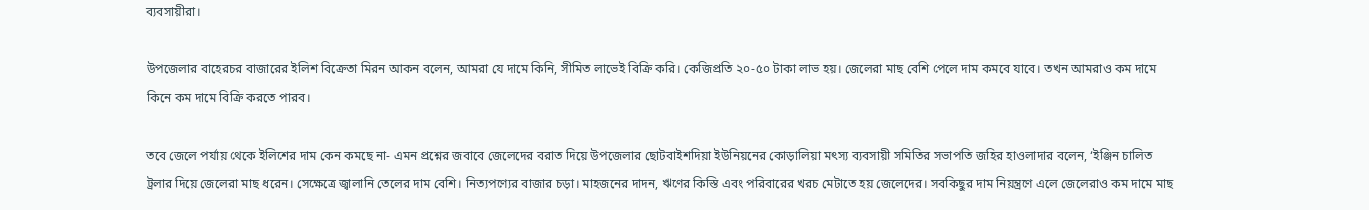ব্যবসায়ীরা।

উপজেলার বাহেরচর বাজারের ইলিশ বিক্রেতা মিরন আকন বলেন, আমরা যে দামে কিনি, সীমিত লাভেই বিক্রি করি। কেজিপ্রতি ২০-৫০ টাকা লাভ হয়। জেলেরা মাছ বেশি পেলে দাম কমবে যাবে। তখন আমরাও কম দামে কিনে কম দামে বিক্রি করতে পারব।

তবে জেলে পর্যায় থেকে ইলিশের দাম কেন কমছে না- এমন প্রশ্নের জবাবে জেলেদের বরাত দিয়ে উপজেলার ছোটবাইশদিয়া ইউনিয়নের কোড়ালিয়া মৎস্য ব্যবসায়ী সমিতির সভাপতি জহির হাওলাদার বলেন, ‘ইঞ্জিন চালিত ট্রলার দিয়ে জেলেরা মাছ ধরেন। সেক্ষেত্রে জ্বালানি তেলের দাম বেশি। নিত্যপণ্যের বাজার চড়া। মাহজনের দাদন, ঋণের কিস্তি এবং পরিবারের খরচ মেটাতে হয় জেলেদের। সবকিছুর দাম নিয়ন্ত্রণে এলে জেলেরাও কম দামে মাছ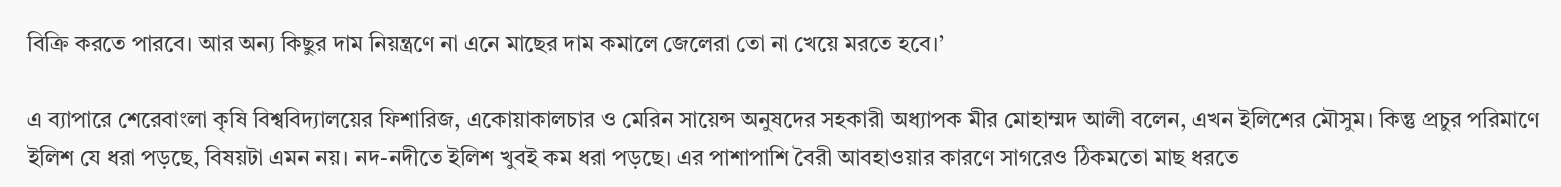বিক্রি করতে পারবে। আর অন্য কিছুর দাম নিয়ন্ত্রণে না এনে মাছের দাম কমালে জেলেরা তো না খেয়ে মরতে হবে।’

এ ব্যাপারে শেরেবাংলা কৃষি বিশ্ববিদ্যালয়ের ফিশারিজ, একোয়াকালচার ও মেরিন সায়েন্স অনুষদের সহকারী অধ্যাপক মীর মোহাম্মদ আলী বলেন, এখন ইলিশের মৌসুম। কিন্তু প্রচুর পরিমাণে ইলিশ যে ধরা পড়ছে, বিষয়টা এমন নয়। নদ-নদীতে ইলিশ খুবই কম ধরা পড়ছে। এর পাশাপাশি বৈরী আবহাওয়ার কারণে সাগরেও ঠিকমতো মাছ ধরতে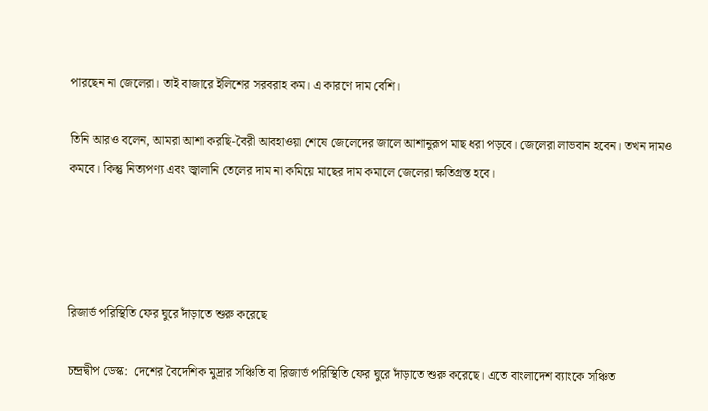পারছেন না জেলেরা। তাই বাজারে ইলিশের সরবরাহ কম। এ কারণে দাম বেশি।

তিনি আরও বলেন, আমরা আশা করছি-বৈরী আবহাওয়া শেষে জেলেদের জালে আশানুরূপ মাছ ধরা পড়বে। জেলেরা লাভবান হবেন। তখন দামও কমবে। কিন্তু নিত্যপণ্য এবং জ্বালানি তেলের দাম না কমিয়ে মাছের দাম কমালে জেলেরা ক্ষতিগ্রস্ত হবে।




রিজার্ভ পরিস্থিতি ফের ঘুরে দাঁড়াতে শুরু করেছে

চন্দ্রদ্বীপ ডেস্ক:  দেশের বৈদেশিক মুদ্রার সঞ্চিতি বা রিজার্ভ পরিস্থিতি ফের ঘুরে দাঁড়াতে শুরু করেছে। এতে বাংলাদেশ ব্যাংকে সঞ্চিত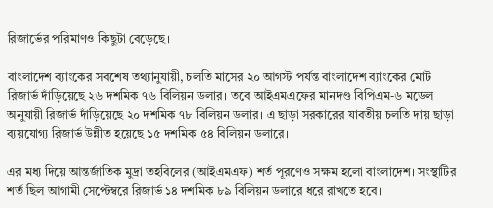রিজার্ভের পরিমাণও কিছুটা বেড়েছে।

বাংলাদেশ ব্যাংকের সবশেষ তথ্যানুযায়ী, চলতি মাসের ২০ আগস্ট পর্যন্ত বাংলাদেশ ব্যাংকের মোট রিজার্ভ দাঁড়িয়েছে ২৬ দশমিক ৭৬ বিলিয়ন ডলার। তবে আইএমএফের মানদণ্ড বিপিএম-৬ মডেল অনুযায়ী রিজার্ভ দাঁড়িয়েছে ২০ দশমিক ৭৮ বিলিয়ন ডলার। এ ছাড়া সরকারের যাবতীয় চলতি দায় ছাড়া ব্যয়যোগ্য রিজার্ভ উন্নীত হয়েছে ১৫ দশমিক ৫৪ বিলিয়ন ডলারে।

এর মধ্য দিয়ে আন্তর্জাতিক মুদ্রা তহবিলের (আইএমএফ) শর্ত পূরণেও সক্ষম হলো বাংলাদেশ। সংস্থাটির শর্ত ছিল আগামী সেপ্টেম্বরে রিজার্ভ ১৪ দশমিক ৮৯ বিলিয়ন ডলারে ধরে রাখতে হবে।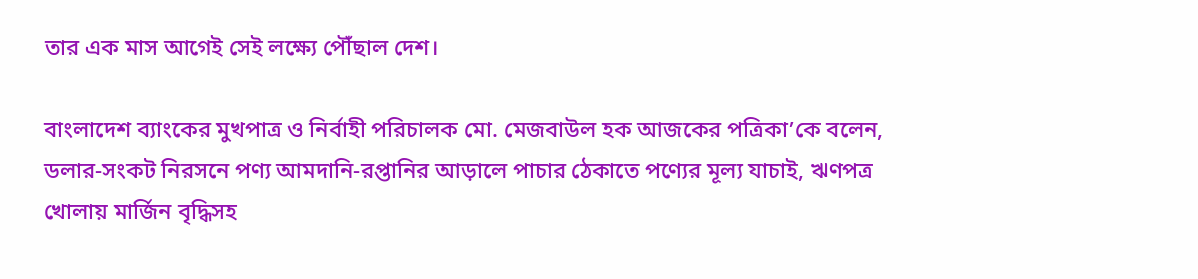তার এক মাস আগেই সেই লক্ষ্যে পৌঁছাল দেশ।

বাংলাদেশ ব্যাংকের মুখপাত্র ও নির্বাহী পরিচালক মো. মেজবাউল হক আজকের পত্রিকা’কে বলেন, ডলার-সংকট নিরসনে পণ্য আমদানি-রপ্তানির আড়ালে পাচার ঠেকাতে পণ্যের মূল্য যাচাই, ঋণপত্র খোলায় মার্জিন বৃদ্ধিসহ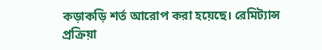কড়াকড়ি শর্ত আরোপ করা হয়েছে। রেমিট্যান্স প্রক্রিয়া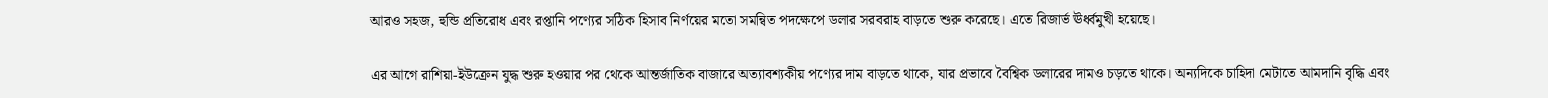আরও সহজ, হুন্ডি প্রতিরোধ এবং রপ্তানি পণ্যের সঠিক হিসাব নির্ণয়ের মতো সমন্বিত পদক্ষেপে ডলার সরবরাহ বাড়তে শুরু করেছে। এতে রিজার্ভ ঊর্ধ্বমুখী হয়েছে।

এর আগে রাশিয়া-ইউক্রেন যুদ্ধ শুরু হওয়ার পর থেকে আন্তর্জাতিক বাজারে অত্যাবশ্যকীয় পণ্যের দাম বাড়তে থাকে, যার প্রভাবে বৈশ্বিক ডলারের দামও চড়তে থাকে। অন্যদিকে চাহিদা মেটাতে আমদানি বৃদ্ধি এবং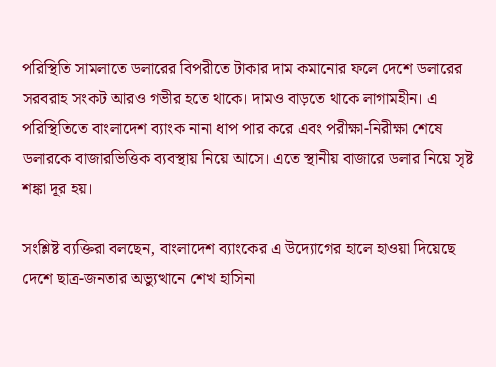পরিস্থিতি সামলাতে ডলারের বিপরীতে টাকার দাম কমানোর ফলে দেশে ডলারের সরবরাহ সংকট আরও গভীর হতে থাকে। দামও বাড়তে থাকে লাগামহীন। এ পরিস্থিতিতে বাংলাদেশ ব্যাংক নানা ধাপ পার করে এবং পরীক্ষা-নিরীক্ষা শেষে ডলারকে বাজারভিত্তিক ব্যবস্থায় নিয়ে আসে। এতে স্থানীয় বাজারে ডলার নিয়ে সৃষ্ট শঙ্কা দূর হয়।

সংশ্লিষ্ট ব্যক্তিরা বলছেন, বাংলাদেশ ব্যাংকের এ উদ্যোগের হালে হাওয়া দিয়েছে দেশে ছাত্র-জনতার অভ্যুত্থানে শেখ হাসিনা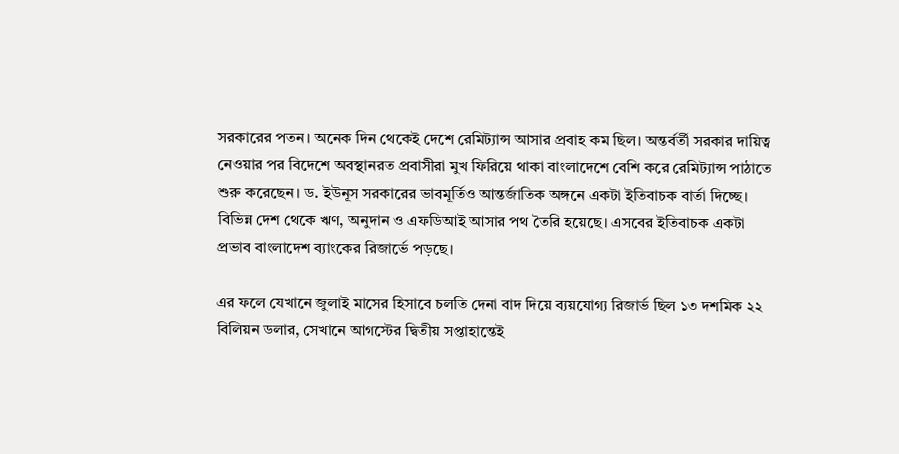সরকারের পতন। অনেক দিন থেকেই দেশে রেমিট্যান্স আসার প্রবাহ কম ছিল। অন্তর্বর্তী সরকার দায়িত্ব নেওয়ার পর বিদেশে অবস্থানরত প্রবাসীরা মুখ ফিরিয়ে থাকা বাংলাদেশে বেশি করে রেমিট্যান্স পাঠাতে শুরু করেছেন। ড. ইউনূস সরকারের ভাবমূর্তিও আন্তর্জাতিক অঙ্গনে একটা ইতিবাচক বার্তা দিচ্ছে। বিভিন্ন দেশ থেকে ঋণ, অনুদান ও এফডিআই আসার পথ তৈরি হয়েছে। এসবের ইতিবাচক একটা প্রভাব বাংলাদেশ ব্যাংকের রিজার্ভে পড়ছে।

এর ফলে যেখানে জুলাই মাসের হিসাবে চলতি দেনা বাদ দিয়ে ব্যয়যোগ্য রিজার্ভ ছিল ১৩ দশমিক ২২ বিলিয়ন ডলার, সেখানে আগস্টের দ্বিতীয় সপ্তাহান্তেই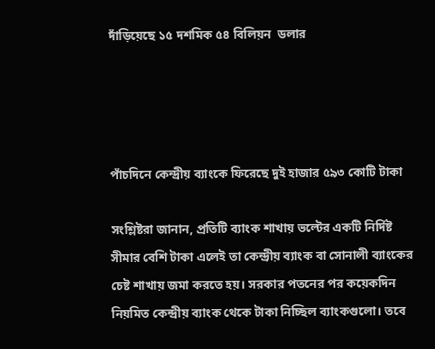দাঁড়িয়েছে ১৫ দশমিক ৫৪ বিলিয়ন  ডলার




পাঁচদিনে কেন্দ্রীয় ব্যাংকে ফিরেছে দুই হাজার ৫৯৩ কোটি টাকা

সংশ্লিষ্টরা জানান, প্রতিটি ব্যাংক শাখায় ভল্টের একটি নির্দিষ্ট সীমার বেশি টাকা এলেই তা কেন্দ্রীয় ব্যাংক বা সোনালী ব্যাংকের চেষ্ট শাখায় জমা করতে হয়। সরকার পতনের পর কয়েকদিন নিয়মিত কেন্দ্রীয় ব্যাংক থেকে টাকা নিচ্ছিল ব্যাংকগুলো। তবে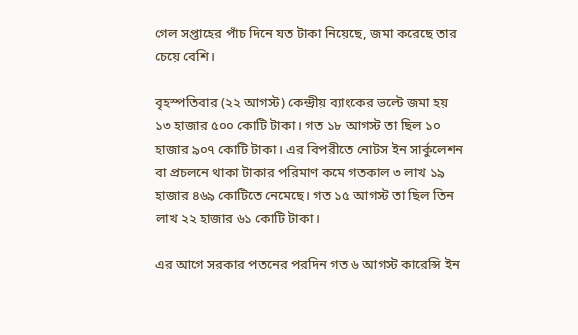গেল সপ্তাহের পাঁচ দিনে যত টাকা নিয়েছে, জমা করেছে তার চেয়ে বেশি।

বৃহস্পতিবার (২২ আগস্ট) কেন্দ্রীয় ব্যাংকের ভল্টে জমা হয় ১৩ হাজার ৫০০ কোটি টাকা। গত ১৮ আগস্ট তা ছিল ১০ হাজার ৯০৭ কোটি টাকা। এর বিপরীতে নোটস ইন সার্কুলেশন বা প্রচলনে থাকা টাকার পরিমাণ কমে গতকাল ৩ লাখ ১৯ হাজার ৪৬৯ কোটিতে নেমেছে। গত ১৫ আগস্ট তা ছিল তিন লাখ ২২ হাজার ৬১ কোটি টাকা।

এর আগে সরকার পতনের পরদিন গত ৬ আগস্ট কারেন্সি ইন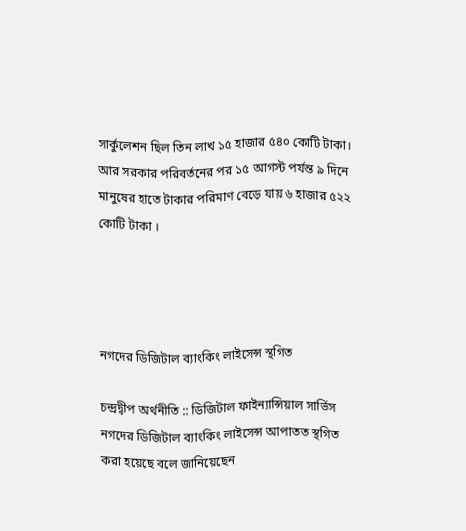সার্কুলেশন ছিল তিন লাখ ১৫ হাজার ৫৪০ কোটি টাকা। আর সরকার পরিবর্তনের পর ১৫ আগস্ট পর্যন্ত ৯ দিনে মানুষের হাতে টাকার পরিমাণ বেড়ে যায় ৬ হাজার ৫২২ কোটি টাকা ।




নগদের ডিজিটাল ব্যাংকিং লাইসেন্স স্থগিত

চন্দ্রদ্বীপ অর্থনীতি :: ডিজিটাল ফাইন্যান্সিয়াল সার্ভিস নগদের ডিজিটাল ব্যাংকিং লাইসেন্স আপাতত স্থগিত করা হয়েছে বলে জানিয়েছেন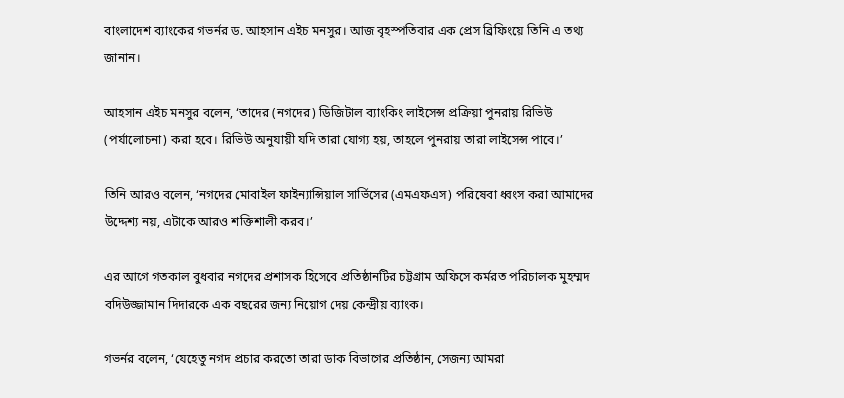বাংলাদেশ ব্যাংকের গভর্নর ড. আহসান এইচ মনসুর। আজ বৃহস্পতিবার এক প্রেস ব্রিফিংয়ে তিনি এ তথ্য জানান।

আহসান এইচ মনসুর বলেন, ‘তাদের (নগদের) ডিজিটাল ব্যাংকিং লাইসেন্স প্রক্রিয়া পুনরায় রিভিউ (পর্যালোচনা) করা হবে। রিভিউ অনুযায়ী যদি তারা যোগ্য হয়, তাহলে পুনরায় তারা লাইসেন্স পাবে।’

তিনি আরও বলেন, ‘নগদের মোবাইল ফাইন্যান্সিয়াল সার্ভিসের (এমএফএস) পরিষেবা ধ্বংস করা আমাদের উদ্দেশ্য নয়, এটাকে আরও শক্তিশালী করব।’

এর আগে গতকাল বুধবার নগদের প্রশাসক হিসেবে প্রতিষ্ঠানটির চট্টগ্রাম অফিসে কর্মরত পরিচালক মুহম্মদ বদিউজ্জামান দিদারকে এক বছরের জন্য নিয়োগ দেয় কেন্দ্রীয় ব্যাংক।

গভর্নর বলেন, ‘যেহেতু নগদ প্রচার করতো তারা ডাক বিভাগের প্রতিষ্ঠান, সেজন্য আমরা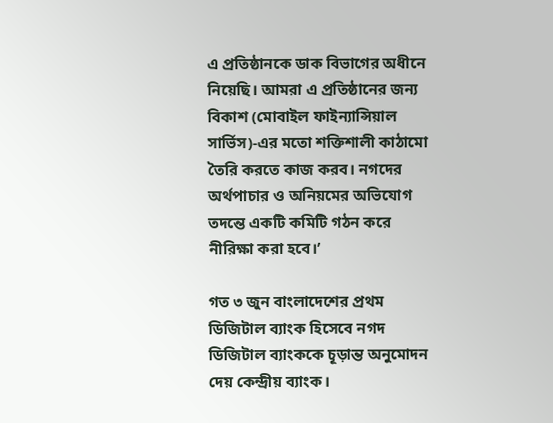এ প্রতিষ্ঠানকে ডাক বিভাগের অধীনে নিয়েছি। আমরা এ প্রতিষ্ঠানের জন্য বিকাশ (মোবাইল ফাইন্যান্সিয়াল সার্ভিস)-এর মতো শক্তিশালী কাঠামো তৈরি করতে কাজ করব। নগদের অর্থপাচার ও অনিয়মের অভিযোগ তদন্তে একটি কমিটি গঠন করে নীরিক্ষা করা হবে।’

গত ৩ জুন বাংলাদেশের প্রথম ডিজিটাল ব্যাংক হিসেবে নগদ ডিজিটাল ব্যাংককে চূড়ান্ত অনুমোদন দেয় কেন্দ্রীয় ব্যাংক।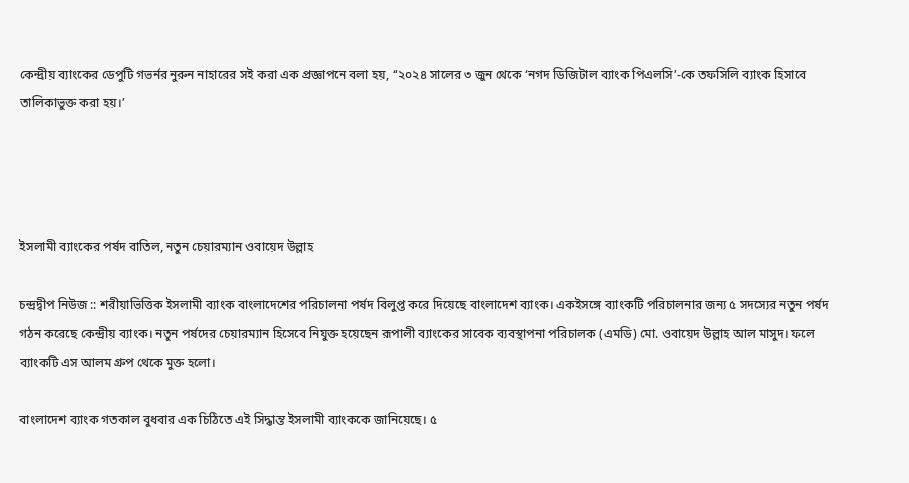কেন্দ্রীয় ব্যাংকের ডেপুটি গভর্নর নুরুন নাহারের সই করা এক প্রজ্ঞাপনে বলা হয়, ‘‘২০২৪ সালের ৩ জুন থেকে ‘নগদ ডিজিটাল ব্যাংক পিএলসি’-কে তফসিলি ব্যাংক হিসাবে তালিকাভুক্ত করা হয়।’




ইসলামী ব্যাংকের পর্ষদ বাতিল, নতুন চেয়ারম্যান ওবায়েদ উল্লাহ

চন্দ্রদ্বীপ নিউজ :: শরীয়াভিত্তিক ইসলামী ব্যাংক বাংলাদেশের পরিচালনা পর্ষদ বিলুপ্ত করে দিয়েছে বাংলাদেশ ব্যাংক। একইসঙ্গে ব্যাংকটি পরিচালনার জন্য ৫ সদস্যের নতুন পর্ষদ গঠন করেছে কেন্দ্রীয় ব্যাংক। নতুন পর্ষদের চেয়ারম্যান হিসেবে নিযুক্ত হয়েছেন রূপালী ব্যাংকের সাবেক ব্যবস্থাপনা পরিচালক (এমডি) মো. ওবায়েদ উল্লাহ আল মাসুদ। ফলে ব্যাংকটি এস আলম গ্রুপ থেকে মুক্ত হলো।

বাংলাদেশ ব্যাংক গতকাল বুধবার এক চিঠিতে এই সিদ্ধান্ত ইসলামী ব্যাংককে জানিয়েছে। ৫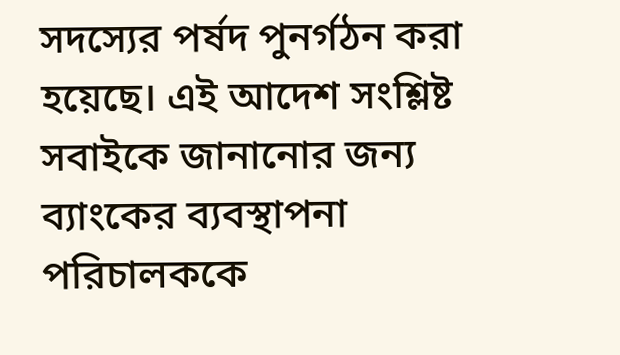সদস্যের পর্ষদ পুনর্গঠন করা হয়েছে। এই আদেশ সংশ্লিষ্ট সবাইকে জানানোর জন্য ব্যাংকের ব্যবস্থাপনা পরিচালককে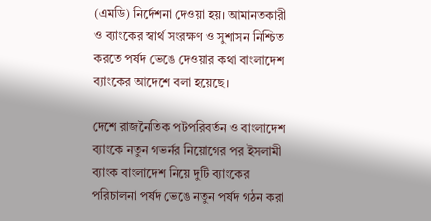(এমডি) নির্দেশনা দেওয়া হয়। আমানতকারী ও ব্যাংকের স্বার্থ সংরক্ষণ ও সুশাসন নিশ্চিত করতে পর্ষদ ভেঙে দেওয়ার কথা বাংলাদেশ ব্যাংকের আদেশে বলা হয়েছে।

দেশে রাজনৈতিক পটপরিবর্তন ও বাংলাদেশ ব্যাংকে নতুন গভর্নর নিয়োগের পর ইসলামী ব্যাংক বাংলাদেশ নিয়ে দুটি ব্যাংকের পরিচালনা পর্ষদ ভেঙে নতুন পর্ষদ গঠন করা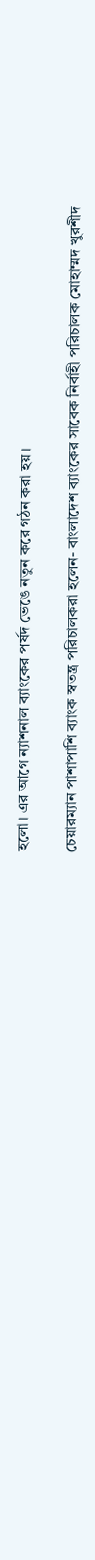হলো। এর আগে ন্যাশনাল ব্যাংকের পর্ষদ ভেঙে নতুন করে গঠন করা হয়।

চেয়ারম্যান পাশাপাশি ব্যাংক স্বতন্ত্র পরিচালকরা হলেন- বাংলাদেশ ব্যাংকের সাবেক নির্বাহী পরিচালক মোহাম্মদ খুরশীদ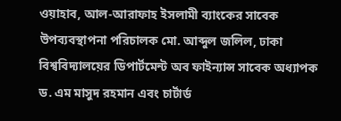ওয়াহাব, আল-আরাফাহ ইসলামী ব্যাংকের সাবেক উপব্যবস্থাপনা পরিচালক মো. আব্দুল জলিল, ঢাকা বিশ্ববিদ্যালয়ের ডিপার্টমেন্ট অব ফাইন্যান্স সাবেক অধ্যাপক ড. এম মাসুদ রহমান এবং চার্টার্ড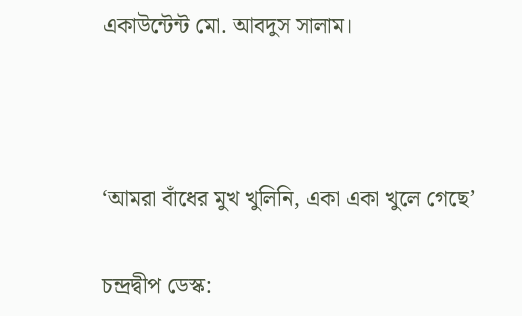একাউন্টেন্ট মো. আবদুস সালাম।



‘আমরা বাঁধের মুখ খুলিনি, একা একা খুলে গেছে’

চন্দ্রদ্বীপ ডেস্ক: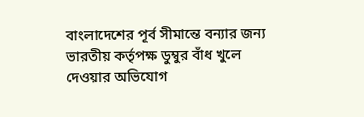বাংলাদেশের পূর্ব সীমান্তে বন্যার জন্য ভারতীয় কর্তৃপক্ষ ডুম্বুর বাঁধ খুলে দেওয়ার অভিযোগ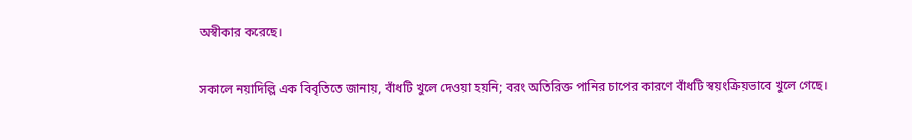অস্বীকার করেছে।

সকালে নয়াদিল্লি এক বিবৃতিতে জানায়, বাঁধটি খুলে দেওয়া হয়নি; বরং অতিরিক্ত পানির চাপের কারণে বাঁধটি স্বয়ংক্রিয়ভাবে খুলে গেছে।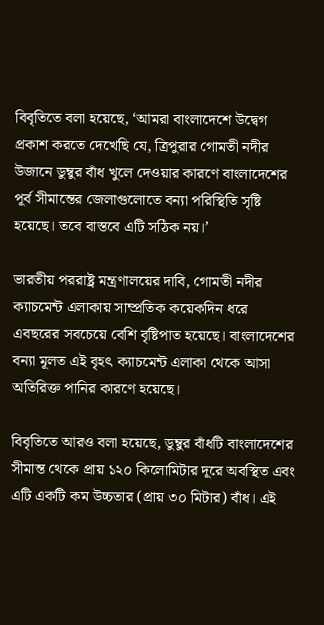বিবৃতিতে বলা হয়েছে, ‘আমরা বাংলাদেশে উদ্বেগ প্রকাশ করতে দেখেছি যে, ত্রিপুরার গোমতী নদীর উজানে ডুম্বুর বাঁধ খুলে দেওয়ার কারণে বাংলাদেশের পূর্ব সীমান্তের জেলাগুলোতে বন্যা পরিস্থিতি সৃষ্টি হয়েছে। তবে বাস্তবে এটি সঠিক নয়।’

ভারতীয় পররাষ্ট্র মন্ত্রণালয়ের দাবি, গোমতী নদীর ক্যাচমেন্ট এলাকায় সাম্প্রতিক কয়েকদিন ধরে এবছরের সবচেয়ে বেশি বৃষ্টিপাত হয়েছে। বাংলাদেশের বন্যা মূলত এই বৃহৎ ক্যাচমেন্ট এলাকা থেকে আসা অতিরিক্ত পানির কারণে হয়েছে।

বিবৃতিতে আরও বলা হয়েছে, ডুম্বুর বাঁধটি বাংলাদেশের সীমান্ত থেকে প্রায় ১২০ কিলোমিটার দূরে অবস্থিত এবং এটি একটি কম উচ্চতার (প্রায় ৩০ মিটার) বাঁধ। এই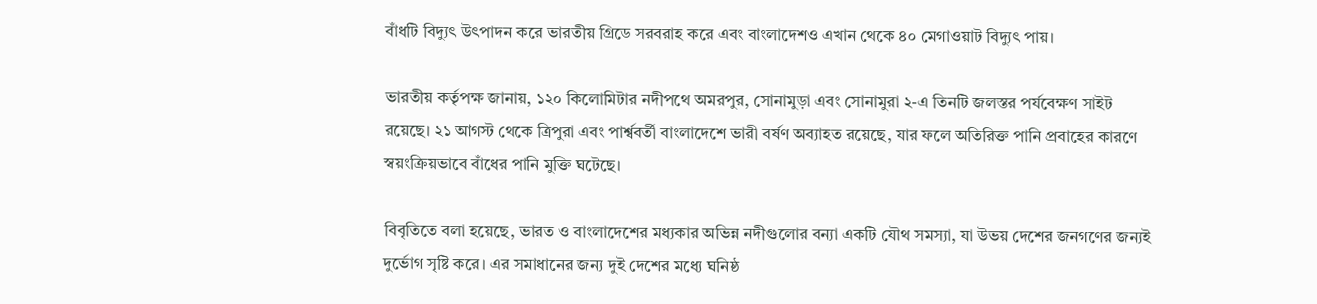বাঁধটি বিদ্যুৎ উৎপাদন করে ভারতীয় গ্রিডে সরবরাহ করে এবং বাংলাদেশও এখান থেকে ৪০ মেগাওয়াট বিদ্যুৎ পায়।

ভারতীয় কর্তৃপক্ষ জানায়, ১২০ কিলোমিটার নদীপথে অমরপুর, সোনামুড়া এবং সোনামুরা ২-এ তিনটি জলস্তর পর্যবেক্ষণ সাইট রয়েছে। ২১ আগস্ট থেকে ত্রিপুরা এবং পার্শ্ববর্তী বাংলাদেশে ভারী বর্ষণ অব্যাহত রয়েছে, যার ফলে অতিরিক্ত পানি প্রবাহের কারণে স্বয়ংক্রিয়ভাবে বাঁধের পানি মুক্তি ঘটেছে।

বিবৃতিতে বলা হয়েছে, ভারত ও বাংলাদেশের মধ্যকার অভিন্ন নদীগুলোর বন্যা একটি যৌথ সমস্যা, যা উভয় দেশের জনগণের জন্যই দুর্ভোগ সৃষ্টি করে। এর সমাধানের জন্য দুই দেশের মধ্যে ঘনিষ্ঠ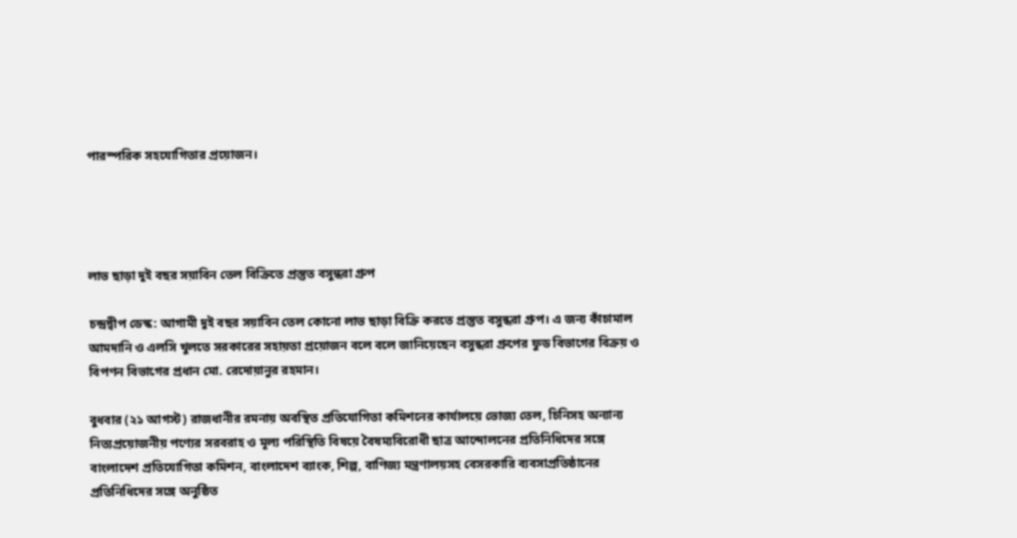পারস্পরিক সহযোগিতার প্রয়োজন।




লাভ ছাড়া দুই বছর সয়াবিন তেল বিক্রিতে প্রস্তুত বসুন্ধরা গ্রুপ

চন্দ্রদ্বীপ ডেস্ক: আগামী দুই বছর সয়াবিন তেল কোনো লাভ ছাড়া বিক্রি করতে প্রস্তুত বসুন্ধরা গ্রুপ। এ জন্য কাঁচামাল আমদানি ও এলসি খুলতে সরকারের সহায়তা প্রয়োজন বলে বলে জানিয়েছেন বসুন্ধরা গ্রুপের ফুড বিভাগের বিক্রয় ও বিপণন বিভাগের প্রধান মো. রেদোয়ানুর রহমান।

বুধবার (২১ আগস্ট) রাজধানীর রমনায় অবস্থিত প্রতিযোগিতা কমিশনের কার্যালয়ে ভোজ্য তেল, চিনিসহ অন্যান্য নিত্যপ্রয়োজনীয় পণ্যের সরবরাহ ও মূল্য পরিস্থিতি বিষয়ে বৈষম্যবিরোধী ছাত্র আন্দোলনের প্রতিনিধিদের সঙ্গে বাংলাদেশ প্রতিযোগিতা কমিশন, বাংলাদেশ ব্যাংক, শিল্প, বাণিজ্য মন্ত্রণালয়সহ বেসরকারি ব্যবসাপ্রতিষ্ঠানের প্রতিনিধিদের সঙ্গে অনুষ্ঠিত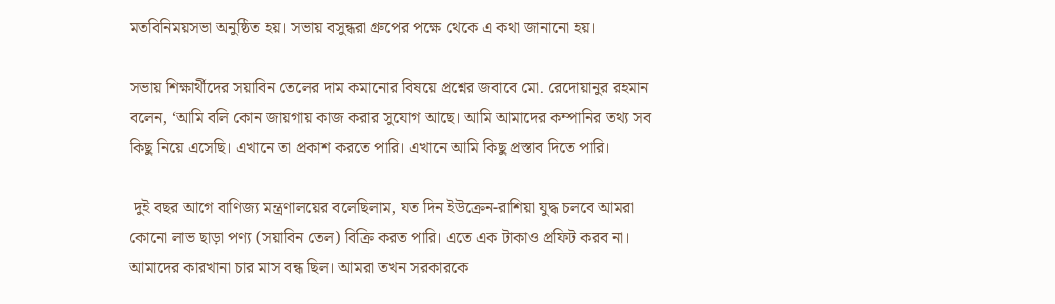মতবিনিময়সভা অনুষ্ঠিত হয়। সভায় বসুন্ধরা গ্রুপের পক্ষে থেকে এ কথা জানানো হয়।

সভায় শিক্ষার্থীদের সয়াবিন তেলের দাম কমানোর বিষয়ে প্রশ্নের জবাবে মো. রেদোয়ানুর রহমান বলেন, ‘আমি বলি কোন জায়গায় কাজ করার সুযোগ আছে। আমি আমাদের কম্পানির তথ্য সব কিছু নিয়ে এসেছি। এখানে তা প্রকাশ করতে পারি। এখানে আমি কিছু প্রস্তাব দিতে পারি।

 দুই বছর আগে বাণিজ্য মন্ত্রণালয়ের বলেছিলাম, যত দিন ইউক্রেন-রাশিয়া যুদ্ধ চলবে আমরা কোনো লাভ ছাড়া পণ্য (সয়াবিন তেল) বিক্রি করত পারি। এতে এক টাকাও প্রফিট করব না। আমাদের কারখানা চার মাস বন্ধ ছিল। আমরা তখন সরকারকে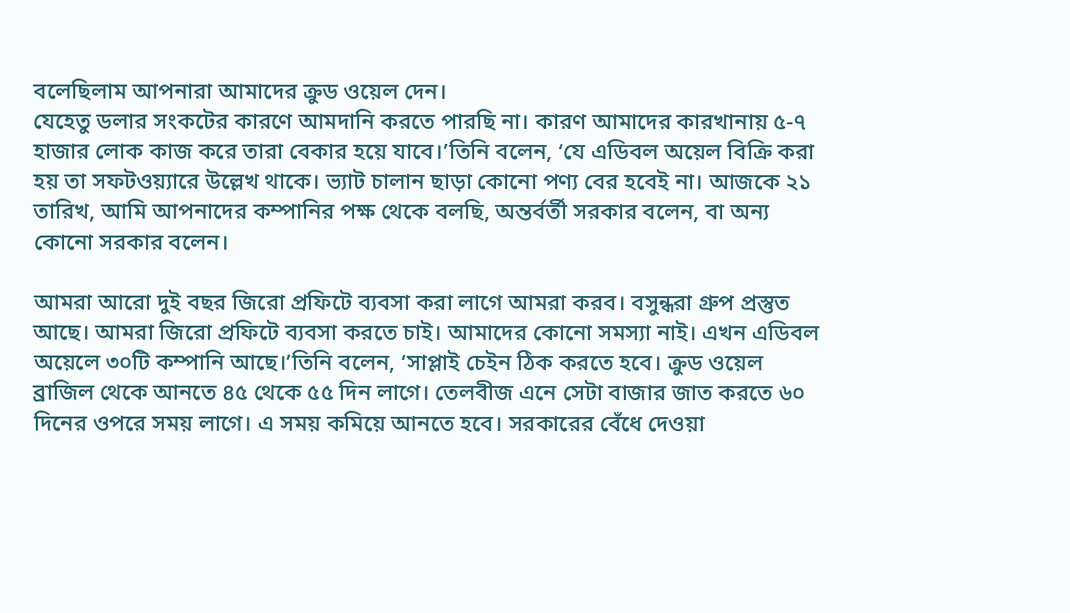বলেছিলাম আপনারা আমাদের ক্রুড ওয়েল দেন।
যেহেতু ডলার সংকটের কারণে আমদানি করতে পারছি না। কারণ আমাদের কারখানায় ৫-৭ হাজার লোক কাজ করে তারা বেকার হয়ে যাবে।’তিনি বলেন, ‘যে এডিবল অয়েল বিক্রি করা হয় তা সফটওয়্যারে উল্লেখ থাকে। ভ্যাট চালান ছাড়া কোনো পণ্য বের হবেই না। আজকে ২১ তারিখ, আমি আপনাদের কম্পানির পক্ষ থেকে বলছি, অন্তর্বর্তী সরকার বলেন, বা অন্য কোনো সরকার বলেন।

আমরা আরো দুই বছর জিরো প্রফিটে ব্যবসা করা লাগে আমরা করব। বসুন্ধরা গ্রুপ প্রস্তুত আছে। আমরা জিরো প্রফিটে ব্যবসা করতে চাই। আমাদের কোনো সমস্যা নাই। এখন এডিবল অয়েলে ৩০টি কম্পানি আছে।’তিনি বলেন, ‘সাপ্লাই চেইন ঠিক করতে হবে। ক্রুড ওয়েল ব্রাজিল থেকে আনতে ৪৫ থেকে ৫৫ দিন লাগে। তেলবীজ এনে সেটা বাজার জাত করতে ৬০ দিনের ওপরে সময় লাগে। এ সময় কমিয়ে আনতে হবে। সরকারের বেঁধে দেওয়া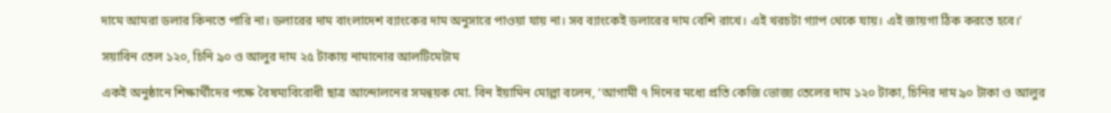দামে আমরা ডলার কিনতে পারি না। ডলারের দাম বাংলাদেশ ব্যাংকের দাম অনুসারে পাওয়া যায় না। সব ব্যাংকেই ডলারের দাম বেশি রাখে। এই খরচটা গ্যাপ থেকে যায়। এই জায়গা ঠিক করতে হবে।’

সয়াবিন তেল ১২০, চিনি ৯০ ও আলুর দাম ২৫ টাকায় নামানোর আলটিমেটাম

একই অনুষ্ঠানে শিক্ষার্থীদের পক্ষে বৈষম্যবিরোধী ছাত্র আন্দোলনের সমন্বয়ক মো. বিন ইয়ামিন মোল্লা বলেন, ‘আগামী ৭ দিনের মধ্যে প্রতি কেজি ভোজ্য তেলের দাম ১২০ টাকা, চিনির দাম ৯০ টাকা ও আলুর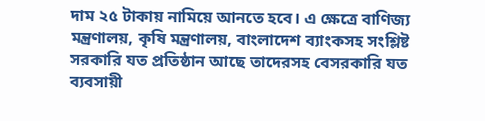দাম ২৫ টাকায় নামিয়ে আনতে হবে। এ ক্ষেত্রে বাণিজ্য মন্ত্রণালয়, কৃষি মন্ত্রণালয়, বাংলাদেশ ব্যাংকসহ সংশ্লিষ্ট সরকারি যত প্রতিষ্ঠান আছে তাদেরসহ বেসরকারি যত ব্যবসায়ী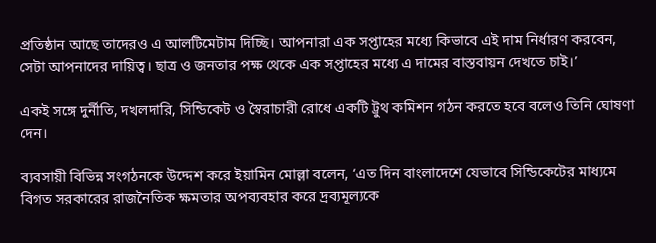প্রতিষ্ঠান আছে তাদেরও এ আলটিমেটাম দিচ্ছি। আপনারা এক সপ্তাহের মধ্যে কিভাবে এই দাম নির্ধারণ করবেন, সেটা আপনাদের দায়িত্ব। ছাত্র ও জনতার পক্ষ থেকে এক সপ্তাহের মধ্যে এ দামের বাস্তবায়ন দেখতে চাই।’

একই সঙ্গে দুর্নীতি, দখলদারি, সিন্ডিকেট ও স্বৈরাচারী রোধে একটি ট্রুথ কমিশন গঠন করতে হবে বলেও তিনি ঘোষণা দেন।

ব্যবসায়ী বিভিন্ন সংগঠনকে উদ্দেশ করে ইয়ামিন মোল্লা বলেন, ‘এত দিন বাংলাদেশে যেভাবে সিন্ডিকেটের মাধ্যমে বিগত সরকারের রাজনৈতিক ক্ষমতার অপব্যবহার করে দ্রব্যমূল্যকে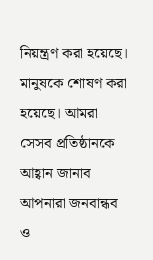নিয়ন্ত্রণ করা হয়েছে। মানুষকে শোষণ করা হয়েছে। আমরা সেসব প্রতিষ্ঠানকে আহ্বান জানাব আপনারা জনবান্ধব ও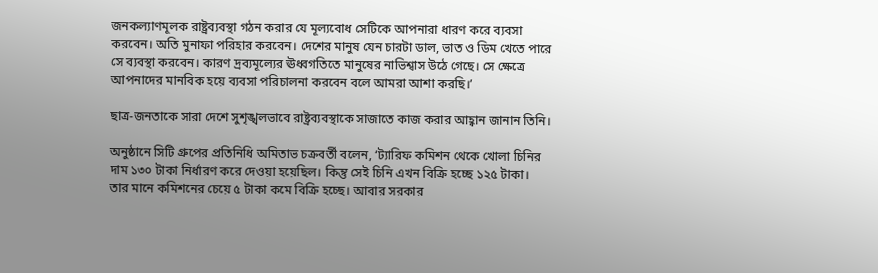জনকল্যাণমূলক রাষ্ট্রব্যবস্থা গঠন করার যে মূল্যবোধ সেটিকে আপনারা ধারণ করে ব্যবসা করবেন। অতি মুনাফা পরিহার করবেন। দেশের মানুষ যেন চারটা ডাল, ভাত ও ডিম খেতে পারে সে ব্যবস্থা করবেন। কারণ দ্রব্যমূল্যের ঊধ্বগতিতে মানুষের নাভিশ্বাস উঠে গেছে। সে ক্ষেত্রে আপনাদের মানবিক হয়ে ব্যবসা পরিচালনা করবেন বলে আমরা আশা করছি।’

ছাত্র-জনতাকে সারা দেশে সুশৃঙ্খলভাবে রাষ্ট্রব্যবস্থাকে সাজাতে কাজ করার আহ্বান জানান তিনি।

অনুষ্ঠানে সিটি গ্রুপের প্রতিনিধি অমিতাভ চক্রবর্তী বলেন, ‘ট্যারিফ কমিশন থেকে খোলা চিনির দাম ১৩০ টাকা নির্ধারণ করে দেওয়া হয়েছিল। কিন্তু সেই চিনি এখন বিক্রি হচ্ছে ১২৫ টাকা। তার মানে কমিশনের চেয়ে ৫ টাকা কমে বিক্রি হচ্ছে। আবার সরকার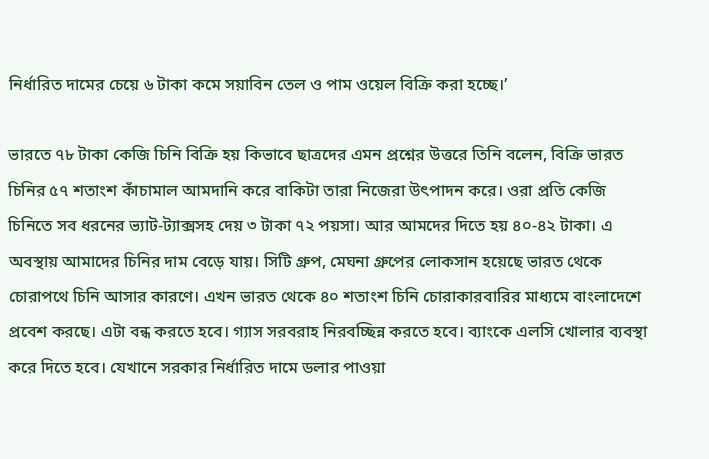নির্ধারিত দামের চেয়ে ৬ টাকা কমে সয়াবিন তেল ও পাম ওয়েল বিক্রি করা হচ্ছে।’

ভারতে ৭৮ টাকা কেজি চিনি বিক্রি হয় কিভাবে ছাত্রদের এমন প্রশ্নের উত্তরে তিনি বলেন, বিক্রি ভারত চিনির ৫৭ শতাংশ কাঁচামাল আমদানি করে বাকিটা তারা নিজেরা উৎপাদন করে। ওরা প্রতি কেজি চিনিতে সব ধরনের ভ্যাট-ট্যাক্সসহ দেয় ৩ টাকা ৭২ পয়সা। আর আমদের দিতে হয় ৪০-৪২ টাকা। এ অবস্থায় আমাদের চিনির দাম বেড়ে যায়। সিটি গ্রুপ, মেঘনা গ্রুপের লোকসান হয়েছে ভারত থেকে চোরাপথে চিনি আসার কারণে। এখন ভারত থেকে ৪০ শতাংশ চিনি চোরাকারবারির মাধ্যমে বাংলাদেশে প্রবেশ করছে। এটা বন্ধ করতে হবে। গ্যাস সরবরাহ নিরবচ্ছিন্ন করতে হবে। ব্যাংকে এলসি খোলার ব্যবস্থা করে দিতে হবে। যেখানে সরকার নির্ধারিত দামে ডলার পাওয়া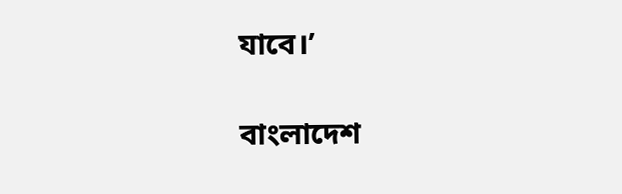যাবে।’

বাংলাদেশ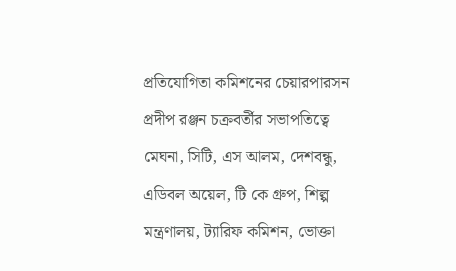প্রতিযোগিতা কমিশনের চেয়ারপারসন প্রদীপ রঞ্জন চক্রবর্তীর সভাপতিত্বে মেঘনা, সিটি, এস আলম, দেশবন্ধু, এডিবল অয়েল, টি কে গ্রুপ, শিল্প মন্ত্রণালয়, ট্যারিফ কমিশন, ভোক্তা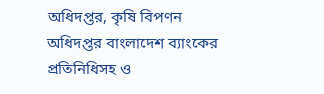অধিদপ্তর, কৃষি বিপণন অধিদপ্তর বাংলাদেশ ব্যাংকের প্রতিনিধিসহ ও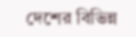দেশের বিভিন্ন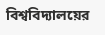বিশ্ববিদ্যালয়ের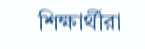শিক্ষার্থীরা